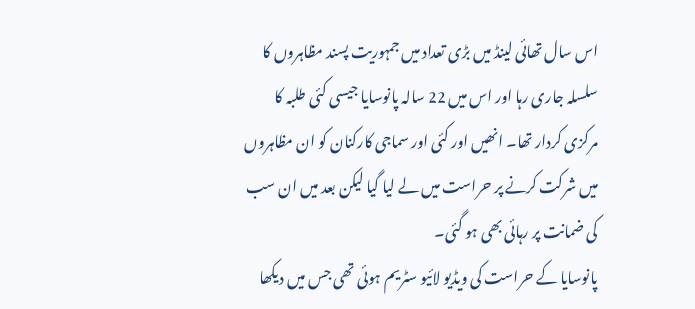اس سال تھائی لینڈ میں بڑی تعداد میں جمہوریت پسند مظاہروں کا سلسلہ جاری رہا اور اس میں 22 سالہ پانوسایا جیسی کئی طلبہ کا مرکزی کردار تھا۔ انھیں اور کئی اور سماجی کارکنان کو ان مظاہروں میں شرکت کرنے پر حراست میں لے لیا گیا لیکن بعد میں ان سب کی ضمانت پر رہائی بھی ہو گئی۔
پانوسایا کے حراست کی ویڈیو لائیو سٹریم ہوئی تھی جس میں دیکھا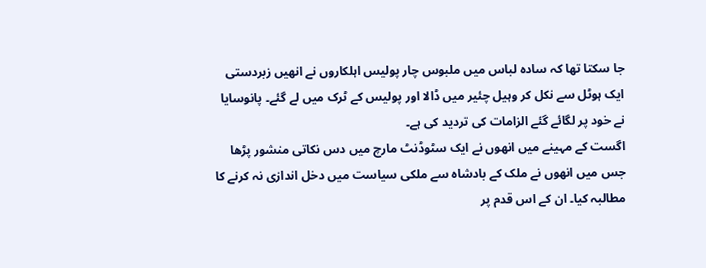جا سکتا تھا کہ سادہ لباس میں ملبوس چار پولیس اہلکاروں نے انھیں زبردستی ایک ہوٹل سے نکل کر وہیل چئیر میں ڈالا اور پولیس کے ٹرک میں لے گئے۔ پانوسایا نے خود پر لگائے گئے الزامات کی تردید کی ہے۔
اگست کے مہینے میں انھوں نے ایک سٹوڈنٹ مارچ میں دس نکاتی منشور پڑھا جس میں انھوں نے ملک کے بادشاہ سے ملکی سیاست میں دخل اندازی نہ کرنے کا مطالبہ کیا۔ ان کے اس قدم پر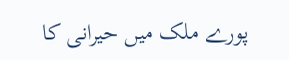پورے ملک میں حیرانی کا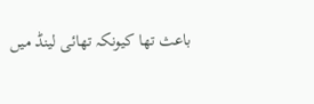باعث تھا کیونکہ تھائی لینڈ میں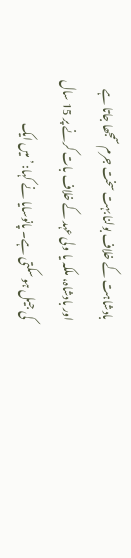بادشاہت کے خلاف بولنا بہت سخت جرم سمجھا جاتا ہے اور بادشاہ، ملکہ یا ولی عہد کے خلاف بات کرنے پر 15 سال کی جیل ہو سکتی ہے۔ پانوسایا نے کہا: ’میں ایک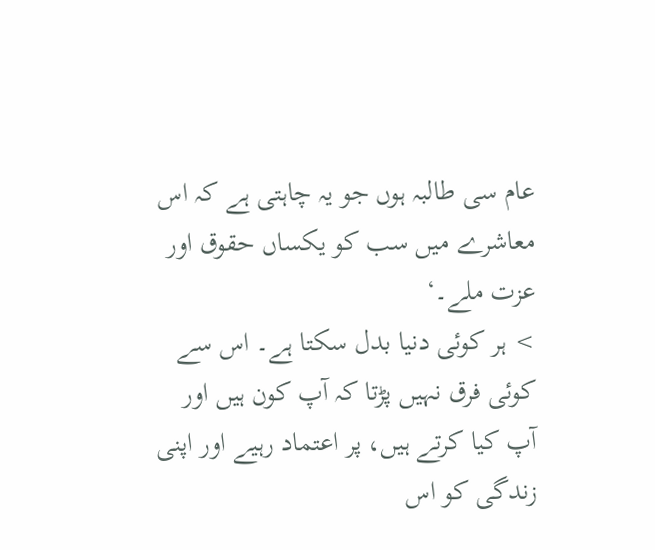عام سی طالبہ ہوں جو یہ چاہتی ہے کہ اس معاشرے میں سب کو یکساں حقوق اور عزت ملے۔‘
> ہر کوئی دنیا بدل سکتا ہے۔ اس سے کوئی فرق نہیں پڑتا کہ آپ کون ہیں اور آپ کیا کرتے ہیں، پر اعتماد رہیے اور اپنی زندگی کو اس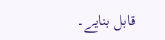قابل بنایے۔